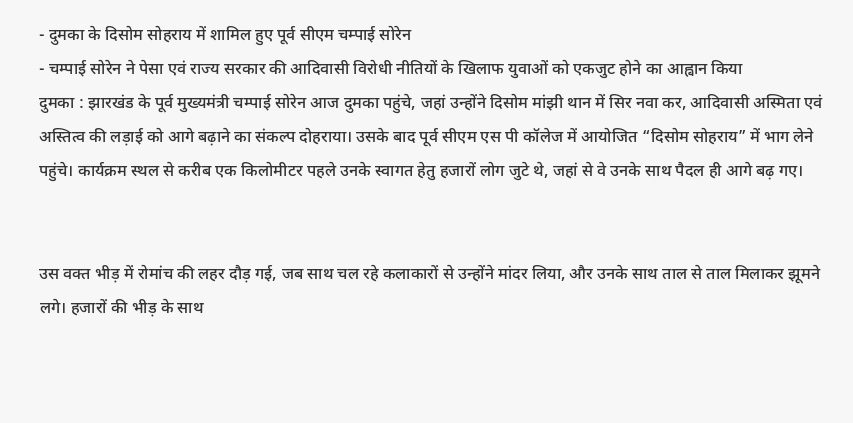- दुमका के दिसोम सोहराय में शामिल हुए पूर्व सीएम चम्पाई सोरेन
- चम्पाई सोरेन ने पेसा एवं राज्य सरकार की आदिवासी विरोधी नीतियों के खिलाफ युवाओं को एकजुट होने का आह्वान किया
दुमका : झारखंड के पूर्व मुख्यमंत्री चम्पाई सोरेन आज दुमका पहुंचे, जहां उन्होंने दिसोम मांझी थान में सिर नवा कर, आदिवासी अस्मिता एवं अस्तित्व की लड़ाई को आगे बढ़ाने का संकल्प दोहराया। उसके बाद पूर्व सीएम एस पी कॉलेज में आयोजित “दिसोम सोहराय” में भाग लेने पहुंचे। कार्यक्रम स्थल से करीब एक किलोमीटर पहले उनके स्वागत हेतु हजारों लोग जुटे थे, जहां से वे उनके साथ पैदल ही आगे बढ़ गए।


उस वक्त भीड़ में रोमांच की लहर दौड़ गई, जब साथ चल रहे कलाकारों से उन्होंने मांदर लिया, और उनके साथ ताल से ताल मिलाकर झूमने लगे। हजारों की भीड़ के साथ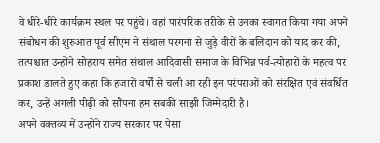वे धीरे-धीरे कार्यक्रम स्थल पर पहुंचे। वहां पारंपरिक तरीके से उनका स्वागत किया गया अपने संबोधन की शुरुआत पूर्व सीएम ने संथाल परगना से जुड़े वीरों के बलिदान को याद कर की, तत्पश्चात उन्होंने सोहराय समेत संथाल आदिवासी समाज के विभिन्न पर्व-त्योहारों के महत्व पर प्रकाश डालते हुए कहा कि हजारों वर्षों से चली आ रही इन परंपराओं को संरक्षित एवं संवर्धित कर, उन्हें अगली पीढ़ी को सौंपना हम सबकी साझी जिम्मेदारी है।
अपने वक्तव्य में उन्होंने राज्य सरकार पर पेसा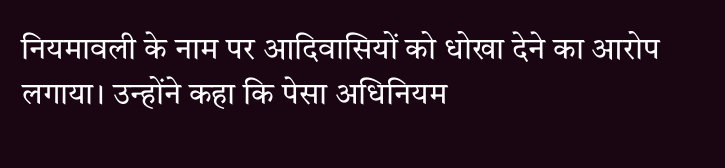नियमावली के नाम पर आदिवासियों को धोखा देने का आरोप लगाया। उन्होंने कहा कि पेसा अधिनियम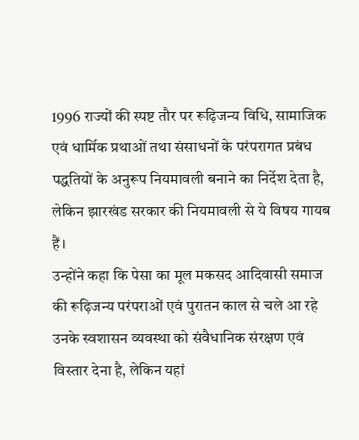1996 राज्यों की स्पष्ट तौर पर रूढ़िजन्य विधि, सामाजिक एवं धार्मिक प्रथाओं तथा संसाधनों के परंपरागत प्रबंध पद्धतियों के अनुरूप नियमावली बनाने का निर्देश देता है, लेकिन झारखंड सरकार की नियमावली से ये विषय गायब हैं।
उन्होंने कहा कि पेसा का मूल मकसद आदिवासी समाज की रूढ़िजन्य परंपराओं एवं पुरातन काल से चले आ रहे उनके स्वशासन व्यवस्था को संवैधानिक संरक्षण एवं विस्तार देना है, लेकिन यहां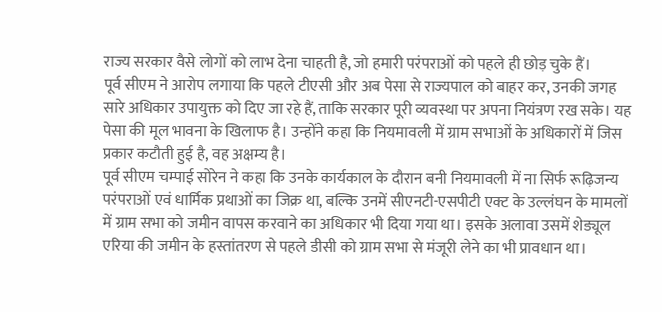राज्य सरकार वैसे लोगों को लाभ देना चाहती है, जो हमारी परंपराओं को पहले ही छोड़ चुके हैं।
पूर्व सीएम ने आरोप लगाया कि पहले टीएसी और अब पेसा से राज्यपाल को बाहर कर, उनकी जगह सारे अधिकार उपायुक्त को दिए जा रहे हैं, ताकि सरकार पूरी व्यवस्था पर अपना नियंत्रण रख सके। यह पेसा की मूल भावना के खिलाफ है। उन्होंने कहा कि नियमावली में ग्राम सभाओं के अधिकारों में जिस प्रकार कटौती हुई है, वह अक्षम्य है।
पूर्व सीएम चम्पाई सोरेन ने कहा कि उनके कार्यकाल के दौरान बनी नियमावली में ना सिर्फ रूढ़िजन्य परंपराओं एवं धार्मिक प्रथाओं का जिक्र था, बल्कि उनमें सीएनटी-एसपीटी एक्ट के उल्लंघन के मामलों में ग्राम सभा को जमीन वापस करवाने का अधिकार भी दिया गया था। इसके अलावा उसमें शेड्यूल एरिया की जमीन के हस्तांतरण से पहले डीसी को ग्राम सभा से मंजूरी लेने का भी प्रावधान था।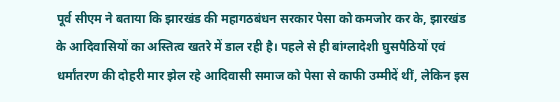पूर्व सीएम ने बताया कि झारखंड की महागठबंधन सरकार पेसा को कमजोर कर के, झारखंड के आदिवासियों का अस्तित्व खतरे में डाल रही है। पहले से ही बांग्लादेशी घुसपैठियों एवं धर्मांतरण की दोहरी मार झेल रहे आदिवासी समाज को पेसा से काफी उम्मीदें थीं, लेकिन इस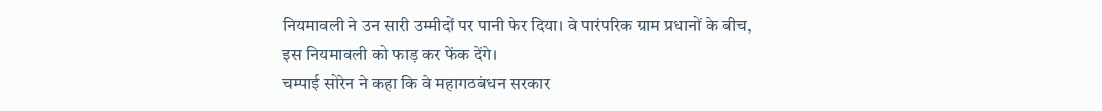नियमावली ने उन सारी उम्मीदों पर पानी फेर दिया। वे पारंपरिक ग्राम प्रधानों के बीच, इस नियमावली को फाड़ कर फेंक देंगे।
चम्पाई सोरेन ने कहा कि वे महागठबंधन सरकार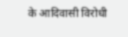के आदिवासी विरोधी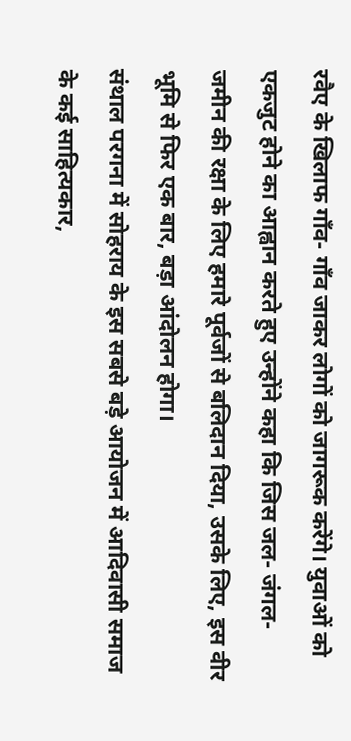रवैए के खिलाफ गाँव- गाँव जाकर लोगों को जागरूक करेंगे। युवाओं को एकजुट होने का आह्वान करते हुए उन्होंने कहा कि जिस जल- जंगल- जमीन की रक्षा के लिए हमारे पूर्वजों से बलिदान दिया, उसके लिए, इस वीर भूमि से फिर एक बार, बड़ा आंदोलन होगा।
संथाल परगना में सोहराय के इस सबसे बड़े आयोजन में आदिवासी समाज के कई साहित्यकार,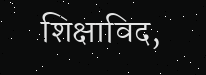शिक्षाविद,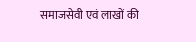समाजसेवी एवं लाखों की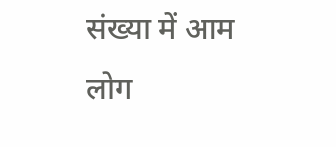संख्या में आम लोग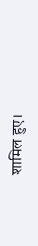शामिल हुए।